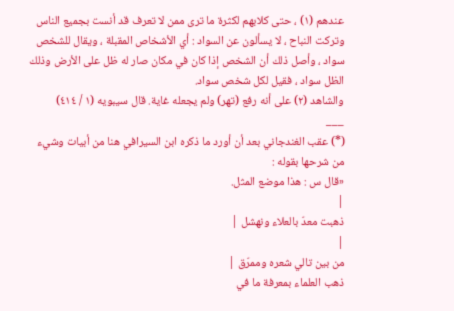عندهم (١) ، حتى كلابهم لكثرة ما ترى ممن لا تعرف قد أنست بجميع الناس وتركت النباح ، لا يسألون عن السواد : أي الأشخاص المقبلة ، ويقال للشخص سواد ، وأصل ذلك أن الشخص إذا كان في مكان صار له ظل على الأرض وذلك الظل سواد ، فقيل لكل شخص سواد.
والشاهد (٢) على أنه رفع (تهر) ولم يجعله غاية. قال سيبويه (١ / ٤١٤)
___
(*) عقب الغندجاني بعد أن أورد ما ذكره ابن السيرافي هنا من أبيات وشيء من شرحها بقوله :
«قال س : هذا موضع المثل.
|
ذهبت معدّ بالعلاء ونهشل |
|
من بين تالي شعره وممرّق |
ذهب العلماء بمعرفة ما في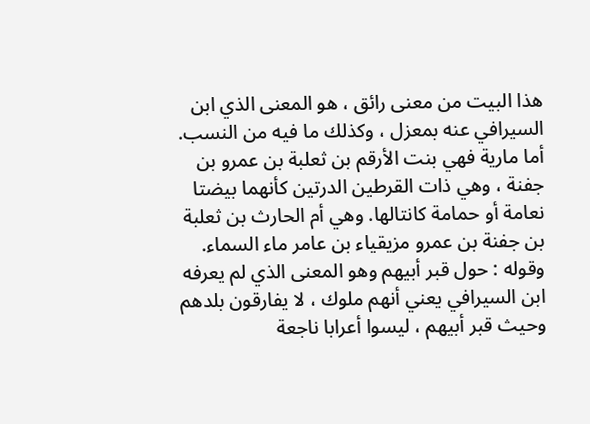هذا البيت من معنى رائق ، هو المعنى الذي ابن السيرافي عنه بمعزل ، وكذلك ما فيه من النسب.
أما مارية فهي بنت الأرقم بن ثعلبة بن عمرو بن جفنة ، وهي ذات القرطين الدرتين كأنهما بيضتا نعامة أو حمامة كانتالها. وهي أم الحارث بن ثعلبة بن جفنة بن عمرو مزيقياء بن عامر ماء السماء.
وقوله : حول قبر أبيهم وهو المعنى الذي لم يعرفه ابن السيرافي يعني أنهم ملوك ، لا يفارقون بلدهم وحيث قبر أبيهم ، ليسوا أعرابا ناجعة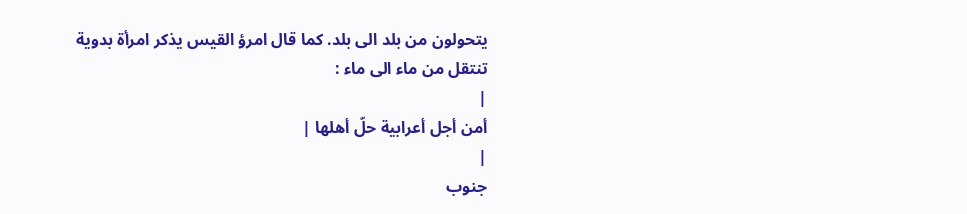يتحولون من بلد الى بلد. كما قال امرؤ القيس يذكر امرأة بدوية تنتقل من ماء الى ماء :
|
أمن أجل أعرابية حلّ أهلها |
|
جنوب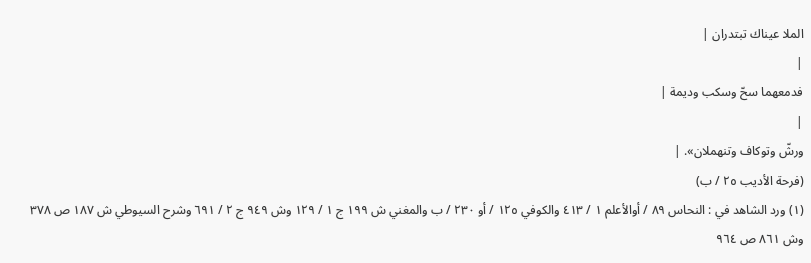الملا عيناك تبتدران |
|
فدمعهما سحّ وسكب وديمة |
|
ورشّ وتوكاف وتنهملان». |
(فرحة الأديب ٢٥ / ب)
(١) ورد الشاهد في : النحاس ٨٩ / أوالأعلم ١ / ٤١٣ والكوفي ١٢٥ / أو ٢٣٠ / ب والمغني ش ١٩٩ ج ١ / ١٢٩ وش ٩٤٩ ج ٢ / ٦٩١ وشرح السيوطي ش ١٨٧ ص ٣٧٨ وش ٨٦١ ص ٩٦٤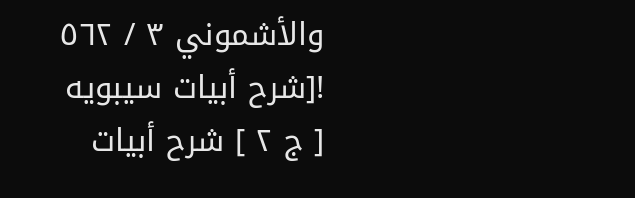والأشموني ٣ / ٥٦٢
![شرح أبيات سيبويه [ ج ٢ ] شرح أبيات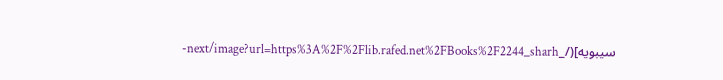سيبويه](/_next/image?url=https%3A%2F%2Flib.rafed.net%2FBooks%2F2244_sharh-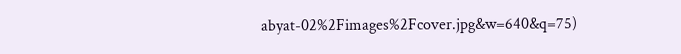abyat-02%2Fimages%2Fcover.jpg&w=640&q=75)